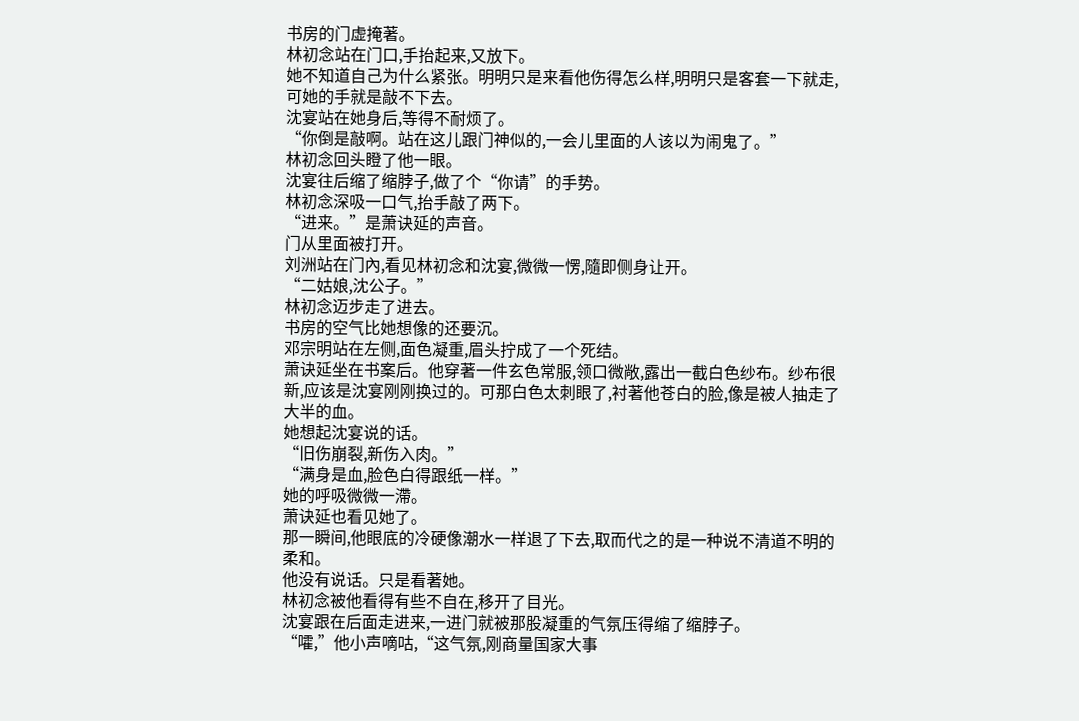书房的门虚掩著。
林初念站在门口,手抬起来,又放下。
她不知道自己为什么紧张。明明只是来看他伤得怎么样,明明只是客套一下就走,可她的手就是敲不下去。
沈宴站在她身后,等得不耐烦了。
“你倒是敲啊。站在这儿跟门神似的,一会儿里面的人该以为闹鬼了。”
林初念回头瞪了他一眼。
沈宴往后缩了缩脖子,做了个“你请”的手势。
林初念深吸一口气,抬手敲了两下。
“进来。”是萧诀延的声音。
门从里面被打开。
刘洲站在门內,看见林初念和沈宴,微微一愣,隨即侧身让开。
“二姑娘,沈公子。”
林初念迈步走了进去。
书房的空气比她想像的还要沉。
邓宗明站在左侧,面色凝重,眉头拧成了一个死结。
萧诀延坐在书案后。他穿著一件玄色常服,领口微敞,露出一截白色纱布。纱布很新,应该是沈宴刚刚换过的。可那白色太刺眼了,衬著他苍白的脸,像是被人抽走了大半的血。
她想起沈宴说的话。
“旧伤崩裂,新伤入肉。”
“满身是血,脸色白得跟纸一样。”
她的呼吸微微一滯。
萧诀延也看见她了。
那一瞬间,他眼底的冷硬像潮水一样退了下去,取而代之的是一种说不清道不明的柔和。
他没有说话。只是看著她。
林初念被他看得有些不自在,移开了目光。
沈宴跟在后面走进来,一进门就被那股凝重的气氛压得缩了缩脖子。
“嚯,”他小声嘀咕,“这气氛,刚商量国家大事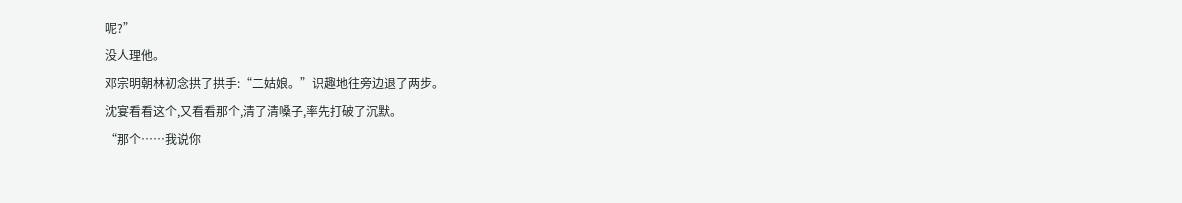呢?”
没人理他。
邓宗明朝林初念拱了拱手:“二姑娘。”识趣地往旁边退了两步。
沈宴看看这个,又看看那个,清了清嗓子,率先打破了沉默。
“那个……我说你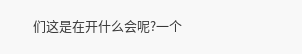们这是在开什么会呢?一个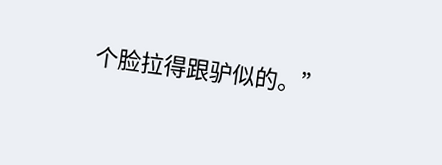个脸拉得跟驴似的。”